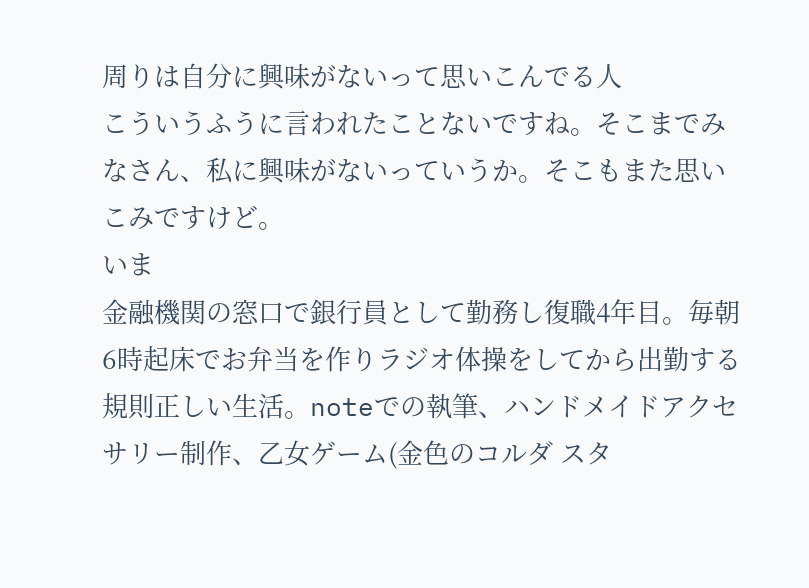周りは自分に興味がないって思いこんでる人
こういうふうに言われたことないですね。そこまでみなさん、私に興味がないっていうか。そこもまた思いこみですけど。
いま
金融機関の窓口で銀行員として勤務し復職4年目。毎朝6時起床でお弁当を作りラジオ体操をしてから出勤する規則正しい生活。noteでの執筆、ハンドメイドアクセサリー制作、乙女ゲーム(金色のコルダ スタ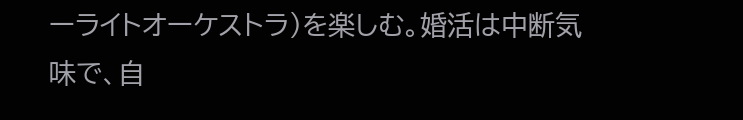ーライトオーケストラ)を楽しむ。婚活は中断気味で、自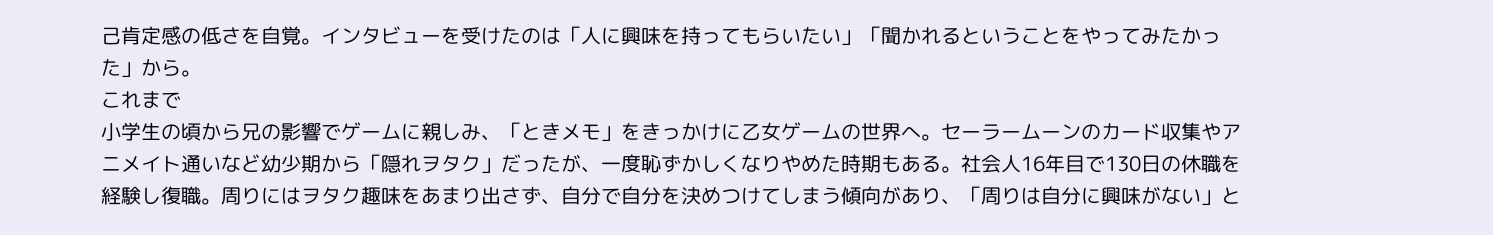己肯定感の低さを自覚。インタビューを受けたのは「人に興味を持ってもらいたい」「聞かれるということをやってみたかった」から。
これまで
小学生の頃から兄の影響でゲームに親しみ、「ときメモ」をきっかけに乙女ゲームの世界へ。セーラームーンのカード収集やアニメイト通いなど幼少期から「隠れヲタク」だったが、一度恥ずかしくなりやめた時期もある。社会人16年目で130日の休職を経験し復職。周りにはヲタク趣味をあまり出さず、自分で自分を決めつけてしまう傾向があり、「周りは自分に興味がない」と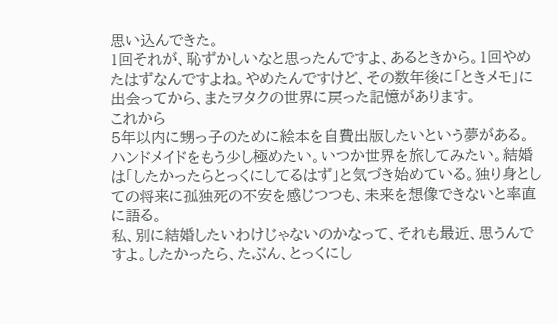思い込んできた。
1回それが、恥ずかしいなと思ったんですよ、あるときから。1回やめたはずなんですよね。やめたんですけど、その数年後に「ときメモ」に出会ってから、またヲタクの世界に戻った記憶があります。
これから
5年以内に甥っ子のために絵本を自費出版したいという夢がある。ハンドメイドをもう少し極めたい。いつか世界を旅してみたい。結婚は「したかったらとっくにしてるはず」と気づき始めている。独り身としての将来に孤独死の不安を感じつつも、未来を想像できないと率直に語る。
私、別に結婚したいわけじゃないのかなって、それも最近、思うんですよ。したかったら、たぶん、とっくにし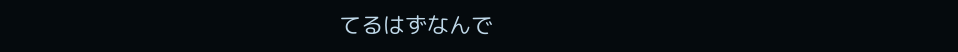てるはずなんで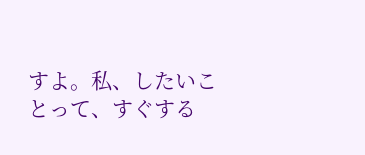すよ。私、したいことって、すぐする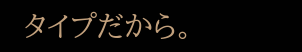タイプだから。